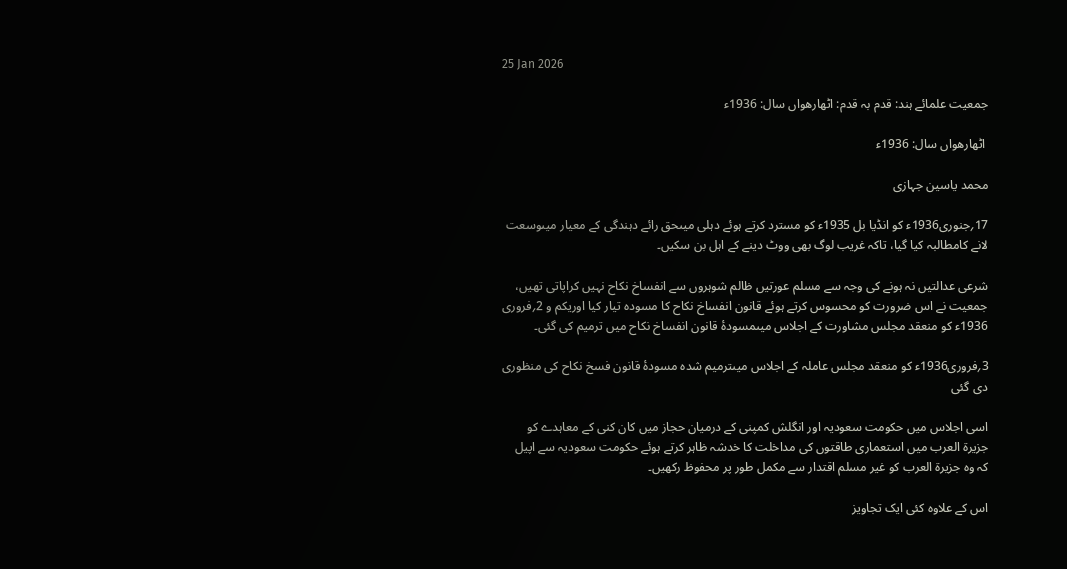25 Jan 2026

جمعیت علمائے ہند: قدم بہ قدم: اٹھارھواں سال: 1936ء

 اٹھارھواں سال: 1936ء

محمد یاسین جہازی

17؍جنوری1936ء کو انڈیا بل 1935ء کو مسترد کرتے ہوئے دہلی میںحق رائے دہندگی کے معیار میںوسعت لانے کامطالبہ کیا گیا، تاکہ غریب لوگ بھی ووٹ دینے کے اہل بن سکیں۔

شرعی عدالتیں نہ ہونے کی وجہ سے مسلم عورتیں ظالم شوہروں سے انفساخ نکاح نہیں کراپاتی تھیں، جمعیت نے اس ضرورت کو محسوس کرتے ہوئے قانون انفساخ نکاح کا مسودہ تیار کیا اوریکم و 2؍فروری 1936ء کو منعقد مجلس مشاورت کے اجلاس میںمسودۂ قانون انفساخ نکاح میں ترمیم کی گئی۔

3؍فروری1936ء کو منعقد مجلس عاملہ کے اجلاس میںترمیم شدہ مسودۂ قانون فسخ نکاح کی منظوری دی گئی

اسی اجلاس میں حکومت سعودیہ اور انگلش کمپنی کے درمیان حجاز میں کان کنی کے معاہدے کو جزیرۃ العرب میں استعماری طاقتوں کی مداخلت کا خدشہ ظاہر کرتے ہوئے حکومت سعودیہ سے اپیل کہ وہ جزیرۃ العرب کو غیر مسلم اقتدار سے مکمل طور پر محفوظ رکھیں۔

اس کے علاوہ کئی ایک تجاویز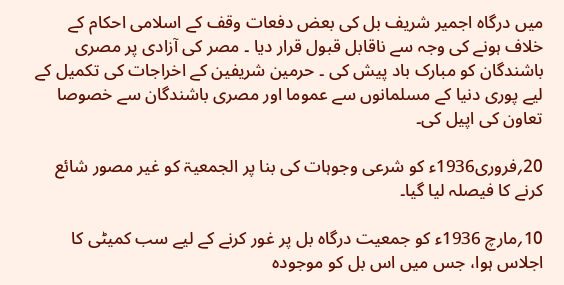میں درگاہ اجمیر شریف بل کی بعض دفعات وقف کے اسلامی احکام کے خلاف ہونے کی وجہ سے ناقابل قبول قرار دیا ۔ مصر کی آزادی پر مصری باشندگان کو مبارک باد پیش کی ۔ حرمین شریفین کے اخراجات کی تکمیل کے لیے پوری دنیا کے مسلمانوں سے عموما اور مصری باشندگان سے خصوصا تعاون کی اپیل کی۔

20؍فروری1936ء کو شرعی وجوہات کی بنا پر الجمعیۃ کو غیر مصور شائع کرنے کا فیصلہ لیا گیا۔

10؍مارچ 1936ء کو جمعیت درگاہ بل پر غور کرنے کے لیے سب کمیٹی کا اجلاس ہوا، جس میں اس بل کو موجودہ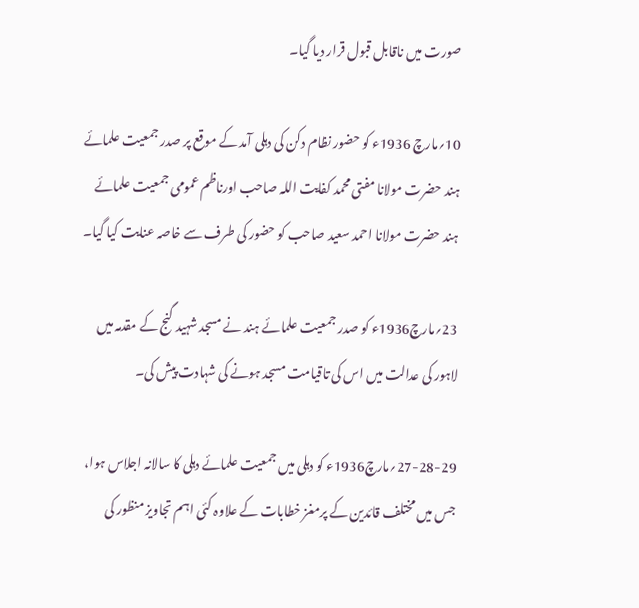صورت میں ناقابل قبول قرار دیا گیا۔

10؍مارچ 1936ء کو حضور نظام دکن کی دہلی آمد کے موقع پر صدر جمعیت علمائے ہند حضرت مولانا مفتی محمد کفایت اللہ صاحب اورناظم عمومی جمعیت علمائے ہند حضرت مولانا احمد سعید صاحب کو حضور کی طرف سے خاصہ عنایت کیا گیا۔

23؍مارچ1936ء کو صدر جمعیت علمائے ہند نے مسجد شہید گنج کے مقدمہ میں لاہور کی عدالت میں اس کی تاقیامت مسجد ہونے کی شہادت پیش کی۔

27-28-29؍مارچ1936ء کو دہلی میں جمعیت علمائے دہلی کا سالانہ اجلاس ہوا، جس میں مختلف قائدین کے پرمغز خطابات کے علاوہ کئی اہم تجاویز منظور کی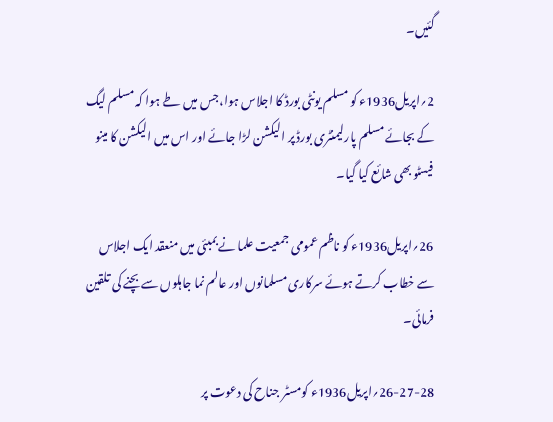گئیں۔

2؍اپریل1936ء کو مسلم یونٹی بورڈ کا اجلاس ہوا،جس میں طے ہوا کہ مسلم لیگ کے بجائے مسلم پارلیمنٹری بورڈ پر الیکشن لڑا جائے اور اس میں الیکشن کا مینو فیسٹو بھی شائع کیا گیا۔

26؍اپریل1936ء کو ناظم عمومی جمعیت علما نے بمبئی میں منعقد ایک اجلاس سے خطاب کرتے ہوئے سرکاری مسلمانوں اور عالم نما جاہلوں سے بچنے کی تلقین فرمائی۔

26-27-28؍اپریل1936ء کومسٹر جناح کی دعوت پر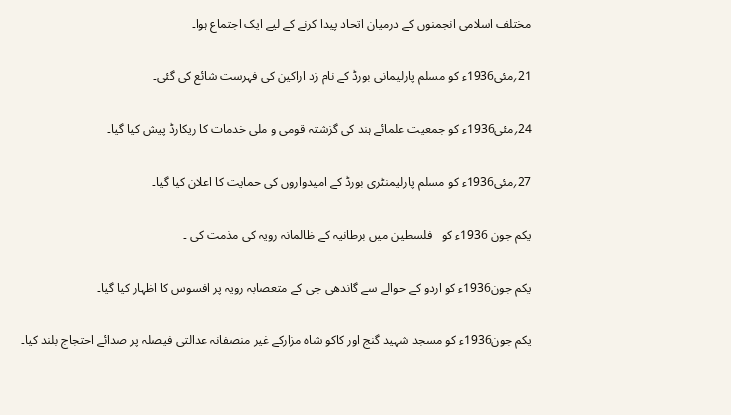مختلف اسلامی انجمنوں کے درمیان اتحاد پیدا کرنے کے لیے ایک اجتماع ہوا۔

21؍مئی1936ء کو مسلم پارلیمانی بورڈ کے نام زد اراکین کی فہرست شائع کی گئی۔

24؍مئی1936ء کو جمعیت علمائے ہند کی گزشتہ قومی و ملی خدمات کا ریکارڈ پیش کیا گیا۔

27؍مئی1936ء کو مسلم پارلیمنٹری بورڈ کے امیدواروں کی حمایت کا اعلان کیا گیا۔

یکم جون 1936ء کو   فلسطین میں برطانیہ کے ظالمانہ رویہ کی مذمت کی ۔

یکم جون1936ء کو اردو کے حوالے سے گاندھی جی کے متعصابہ رویہ پر افسوس کا اظہار کیا گیا۔

یکم جون1936ء کو مسجد شہید گنج اور کاکو شاہ مزارکے غیر منصفانہ عدالتی فیصلہ پر صدائے احتجاج بلند کیا۔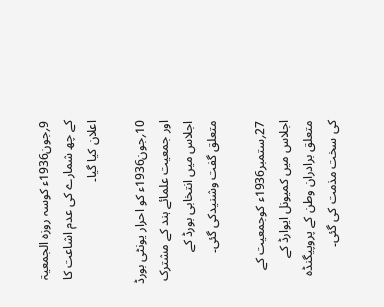9؍جون1936ء کوسہ روزہ الجمعیۃ کے چھ شمارے کی عدم اشاعت کا اعلان کیا گیا۔

10؍جون1936ء کو احرار یونٹی بورڈ اور جمعیت علمائے ہند کے مشترک اجلاس میں انتخابی بورڈ کے متعلق گفت وشنیدکی گئی۔

27؍ستمبر1936ء کوجمعیت کے اجلاس میں کمیونل ایوارڈ کے متعلق برادران وطن کے پروپیگنڈہ کی سخت مذمت کی گئی۔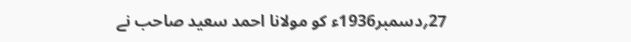27؍دسمبر1936ء کو مولانا احمد سعید صاحب نے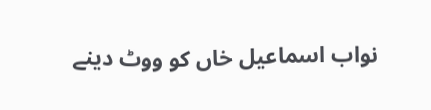نواب اسماعیل خاں کو ووٹ دینے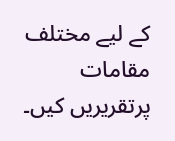کے لیے مختلف مقامات پرتقریریں کیں۔